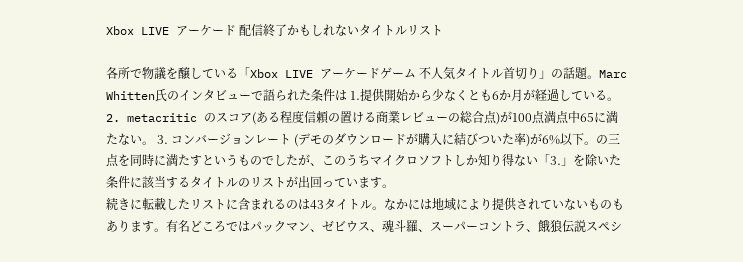Xbox LIVE アーケード 配信終了かもしれないタイトルリスト

各所で物議を醸している「Xbox LIVE アーケードゲーム 不人気タイトル首切り」の話題。Marc Whitten氏のインタビューで語られた条件は 1.提供開始から少なくとも6か月が経過している。 2. metacritic のスコア(ある程度信頼の置ける商業レビューの総合点)が100点満点中65に満たない。 3. コンバージョンレート (デモのダウンロードが購入に結びついた率)が6%以下。の三点を同時に満たすというものでしたが、このうちマイクロソフトしか知り得ない「3.」を除いた条件に該当するタイトルのリストが出回っています。
続きに転載したリストに含まれるのは43タイトル。なかには地域により提供されていないものもあります。有名どころではパックマン、ゼビウス、魂斗羅、スーパーコントラ、餓狼伝説スペシ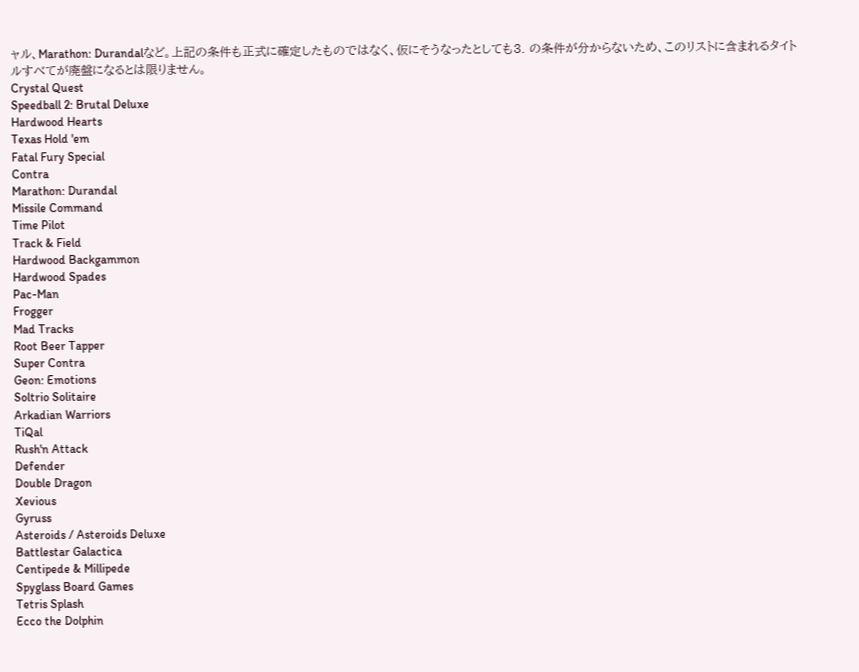ャル、Marathon: Durandalなど。上記の条件も正式に確定したものではなく、仮にそうなったとしても3. の条件が分からないため、このリストに含まれるタイトルすべてが廃盤になるとは限りません。
Crystal Quest
Speedball 2: Brutal Deluxe
Hardwood Hearts
Texas Hold 'em
Fatal Fury Special
Contra
Marathon: Durandal
Missile Command
Time Pilot
Track & Field
Hardwood Backgammon
Hardwood Spades
Pac-Man
Frogger
Mad Tracks
Root Beer Tapper
Super Contra
Geon: Emotions
Soltrio Solitaire
Arkadian Warriors
TiQal
Rush'n Attack
Defender
Double Dragon
Xevious
Gyruss
Asteroids / Asteroids Deluxe
Battlestar Galactica
Centipede & Millipede
Spyglass Board Games
Tetris Splash
Ecco the Dolphin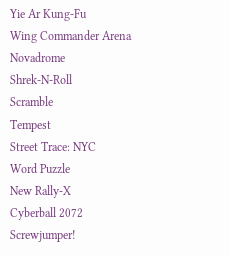Yie Ar Kung-Fu
Wing Commander Arena
Novadrome
Shrek-N-Roll
Scramble
Tempest
Street Trace: NYC
Word Puzzle
New Rally-X
Cyberball 2072
Screwjumper!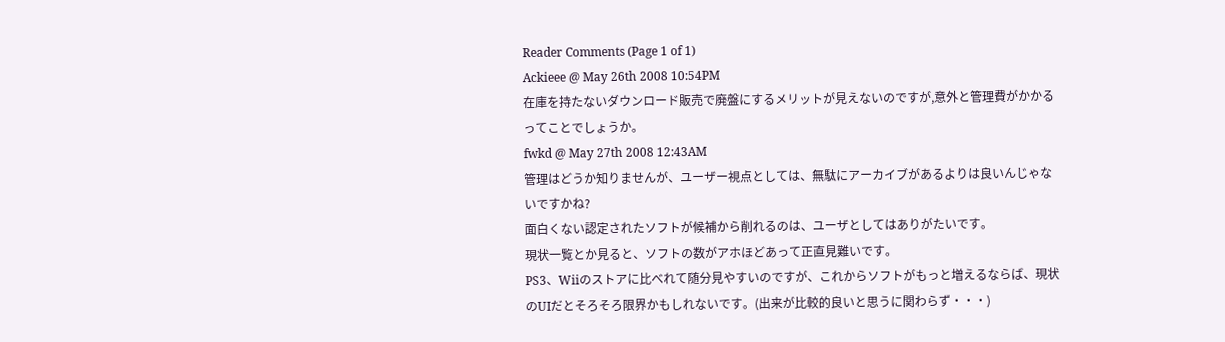Reader Comments (Page 1 of 1)
Ackieee @ May 26th 2008 10:54PM
在庫を持たないダウンロード販売で廃盤にするメリットが見えないのですが,意外と管理費がかかるってことでしょうか。
fwkd @ May 27th 2008 12:43AM
管理はどうか知りませんが、ユーザー視点としては、無駄にアーカイブがあるよりは良いんじゃないですかね?
面白くない認定されたソフトが候補から削れるのは、ユーザとしてはありがたいです。
現状一覧とか見ると、ソフトの数がアホほどあって正直見難いです。
PS3、Wiiのストアに比べれて随分見やすいのですが、これからソフトがもっと増えるならば、現状のUIだとそろそろ限界かもしれないです。(出来が比較的良いと思うに関わらず・・・)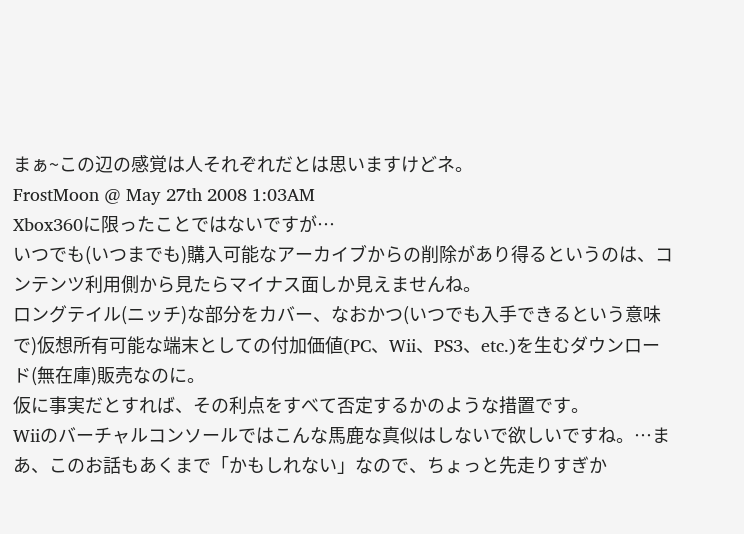まぁ~この辺の感覚は人それぞれだとは思いますけどネ。
FrostMoon @ May 27th 2008 1:03AM
Xbox360に限ったことではないですが…
いつでも(いつまでも)購入可能なアーカイブからの削除があり得るというのは、コンテンツ利用側から見たらマイナス面しか見えませんね。
ロングテイル(ニッチ)な部分をカバー、なおかつ(いつでも入手できるという意味で)仮想所有可能な端末としての付加価値(PC、Wii、PS3、etc.)を生むダウンロード(無在庫)販売なのに。
仮に事実だとすれば、その利点をすべて否定するかのような措置です。
Wiiのバーチャルコンソールではこんな馬鹿な真似はしないで欲しいですね。…まあ、このお話もあくまで「かもしれない」なので、ちょっと先走りすぎか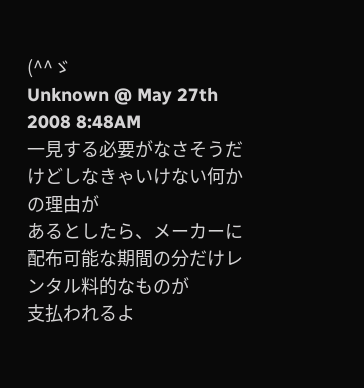(^^ゞ
Unknown @ May 27th 2008 8:48AM
一見する必要がなさそうだけどしなきゃいけない何かの理由が
あるとしたら、メーカーに配布可能な期間の分だけレンタル料的なものが
支払われるよ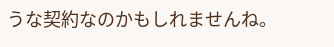うな契約なのかもしれませんね。